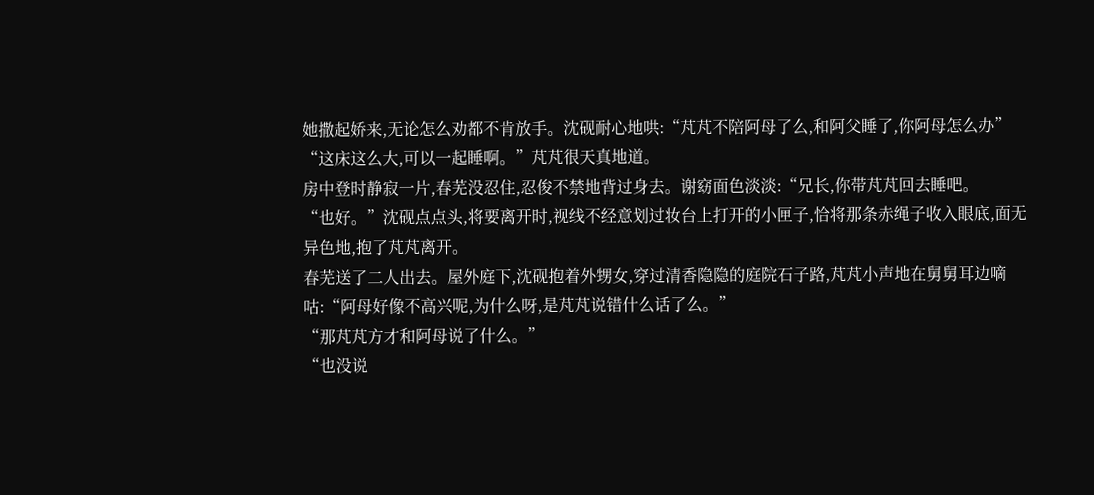她撒起娇来,无论怎么劝都不肯放手。沈砚耐心地哄:“芃芃不陪阿母了么,和阿父睡了,你阿母怎么办”
“这床这么大,可以一起睡啊。”芃芃很天真地道。
房中登时静寂一片,春芜没忍住,忍俊不禁地背过身去。谢窈面色淡淡:“兄长,你带芃芃回去睡吧。
“也好。”沈砚点点头,将要离开时,视线不经意划过妆台上打开的小匣子,恰将那条赤绳子收入眼底,面无异色地,抱了芃芃离开。
春芜送了二人出去。屋外庭下,沈砚抱着外甥女,穿过清香隐隐的庭院石子路,芃芃小声地在舅舅耳边嘀咕:“阿母好像不高兴呢,为什么呀,是芃芃说错什么话了么。”
“那芃芃方才和阿母说了什么。”
“也没说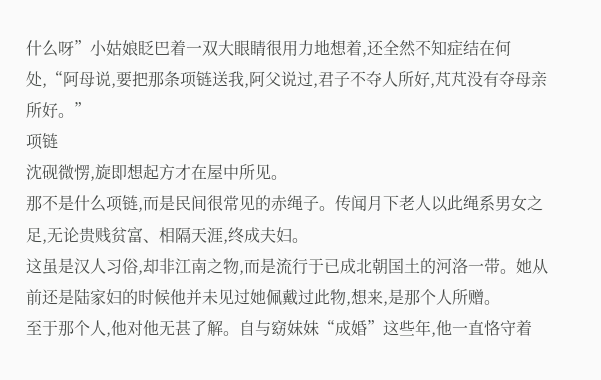什么呀”小姑娘眨巴着一双大眼睛很用力地想着,还全然不知症结在何处,“阿母说,要把那条项链送我,阿父说过,君子不夺人所好,芃芃没有夺母亲所好。”
项链
沈砚微愣,旋即想起方才在屋中所见。
那不是什么项链,而是民间很常见的赤绳子。传闻月下老人以此绳系男女之足,无论贵贱贫富、相隔天涯,终成夫妇。
这虽是汉人习俗,却非江南之物,而是流行于已成北朝国土的河洛一带。她从前还是陆家妇的时候他并未见过她佩戴过此物,想来,是那个人所赠。
至于那个人,他对他无甚了解。自与窈妹妹“成婚”这些年,他一直恪守着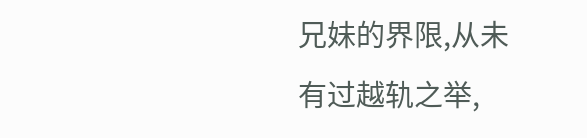兄妹的界限,从未有过越轨之举,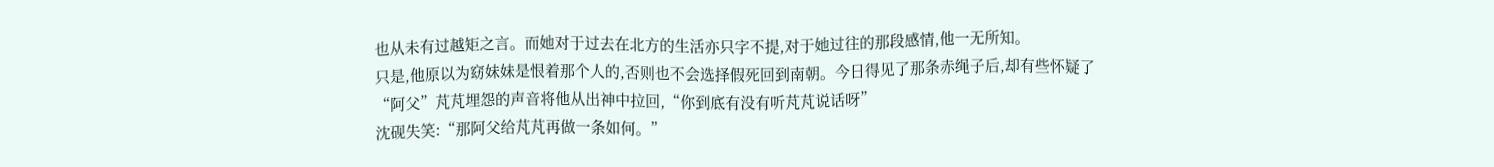也从未有过越矩之言。而她对于过去在北方的生活亦只字不提,对于她过往的那段感情,他一无所知。
只是,他原以为窈妹妹是恨着那个人的,否则也不会选择假死回到南朝。今日得见了那条赤绳子后,却有些怀疑了
“阿父”芃芃埋怨的声音将他从出神中拉回,“你到底有没有听芃芃说话呀”
沈砚失笑:“那阿父给芃芃再做一条如何。”